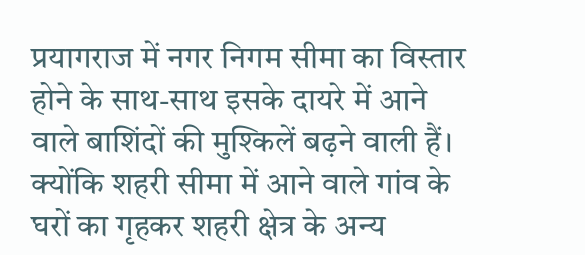प्रयागराज में नगर निगम सीमा का विस्तार होने के साथ-साथ इसके दायरे में आने वाले बाशिंदों की मुश्किलें बढ़ने वाली हैं। क्योंकि शहरी सीमा में आने वाले गांव के घरों का गृहकर शहरी क्षेत्र के अन्य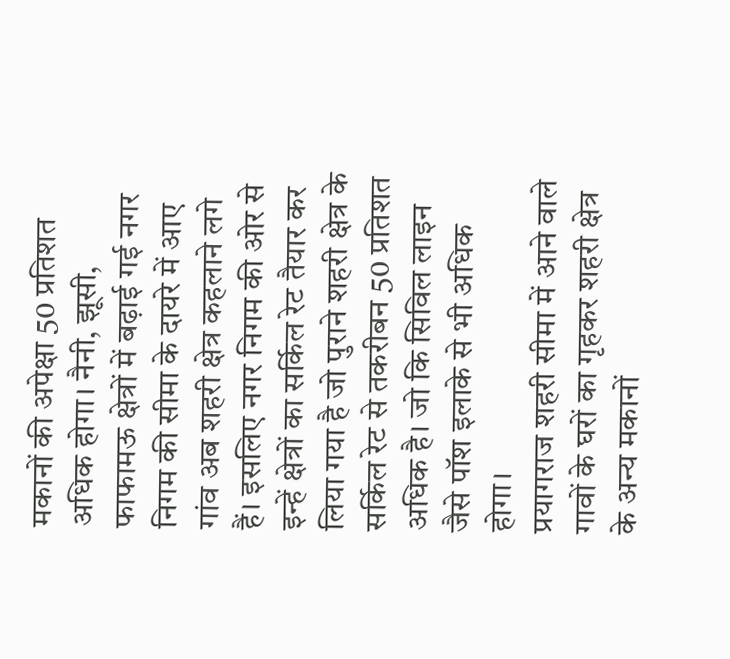मकानों की अपेक्षा 50 प्रतिशत अधिक होगा। नैनी, झूसी, फाफामऊ क्षेत्रों में बढ़ाई गई नगर निगम की सीमा के दायरे में आए गांव अब शहरी क्षेत्र कहलाने लगे हैं। इसलिए नगर निगम की ओर से इन्हें क्षेत्रों का सर्किल रेट तैयार कर लिया गया है जो पुराने शहरी क्षेत्र के सर्किल रेट से तकरीबन 50 प्रतिशत अधिक है। जो कि सिविल लाइन जैसे पॉश इलाके से भी अधिक होगा।
प्रयागराज शहरी सीमा में आने वाले गावों के घरों का गृहकर शहरी क्षेत्र के अन्य मकानों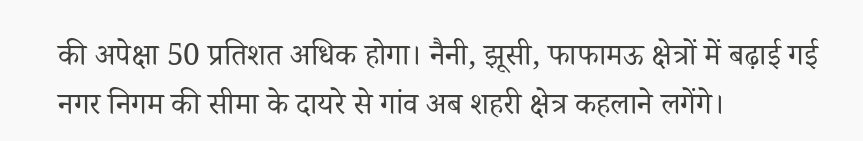की अपेक्षा 50 प्रतिशत अधिक होगा। नैनी, झूसी, फाफामऊ क्षेत्रों में बढ़ाई गई नगर निगम की सीमा के दायरे से गांव अब शहरी क्षेत्र कहलाने लगेंगे।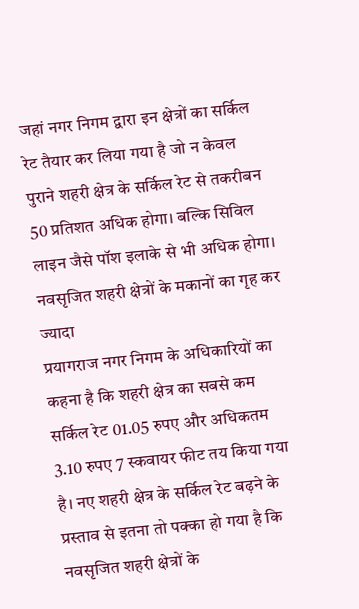जहां नगर निगम द्वारा इन क्षेत्रों का सर्किल रेट तैयार कर लिया गया है जो न केवल पुराने शहरी क्षेत्र के सर्किल रेट से तकरीबन 50 प्रतिशत अधिक होगा। बल्कि सिविल लाइन जैसे पॉश इलाके से भी अधिक होगा।
नवसृजित शहरी क्षेत्रों के मकानों का गृह कर ज्यादा
प्रयागराज नगर निगम के अधिकारियों का कहना है कि शहरी क्षेत्र का सबसे कम सर्किल रेट 01.05 रुपए और अधिकतम 3.10 रुपए 7 स्कवायर फीट तय किया गया है। नए शहरी क्षेत्र के सर्किल रेट बढ़ने के प्रस्ताव से इतना तो पक्का हो गया है कि नवसृजित शहरी क्षेत्रों के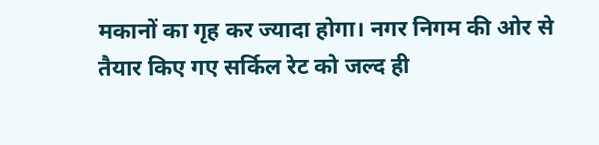मकानों का गृह कर ज्यादा होगा। नगर निगम की ओर से तैयार किए गए सर्किल रेट को जल्द ही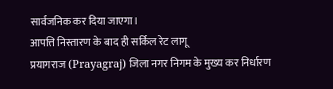सार्वजनिक कर दिया जाएगा।
आपत्ति निस्तारण के बाद ही सर्किल रेट लागू
प्रयागराज (Prayagraj) जिला नगर निगम के मुख्य कर निर्धारण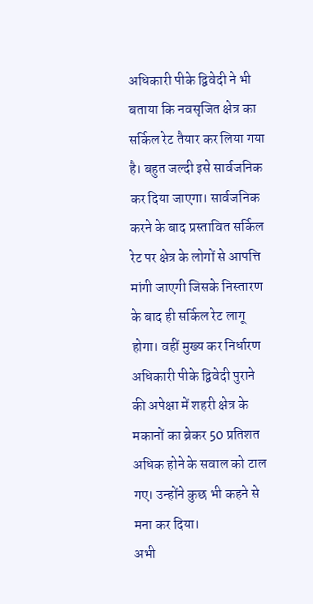अधिकारी पीके द्विवेदी ने भी बताया कि नवसृजित क्षेत्र का सर्किल रेट तैयार कर लिया गया है। बहुत जल्दी इसे सार्वजनिक कर दिया जाएगा। सार्वजनिक करने के बाद प्रस्तावित सर्किल रेट पर क्षेत्र के लोगों से आपत्ति मांगी जाएगी जिसके निस्तारण के बाद ही सर्किल रेट लागू होगा। वहीं मुख्य कर निर्धारण अधिकारी पीके द्विवेदी पुराने की अपेक्षा में शहरी क्षेत्र के मकानों का ब्रेकर 50 प्रतिशत अधिक होने के सवाल को टाल गए। उन्होंने कुछ भी कहने से मना कर दिया।
अभी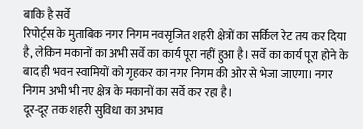बाकि है सर्वे
रिपोर्ट्स के मुताबिक नगर निगम नवसृजित शहरी क्षेत्रों का सर्किल रेट तय कर दिया है, लेकिन मकानों का अभी सर्वे का कार्य पूरा नहीं हुआ है। सर्वे का कार्य पूरा होने के बाद ही भवन स्वामियों को गृहकर का नगर निगम की ओर से भेजा जाएगा। नगर निगम अभी भी नए क्षेत्र के मकानों का सर्वे कर रहा है।
दूर-दूर तक शहरी सुविधा का अभाव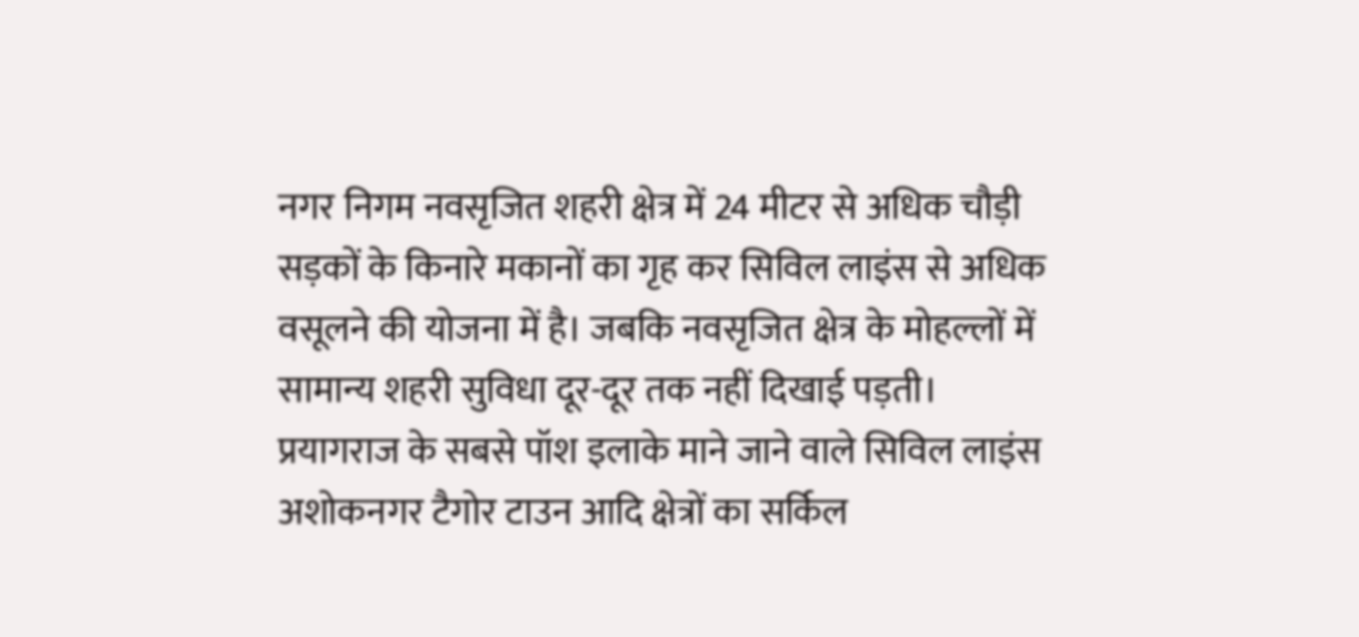नगर निगम नवसृजित शहरी क्षेत्र में 24 मीटर से अधिक चौड़ी सड़कों के किनारे मकानों का गृह कर सिविल लाइंस से अधिक वसूलने की योजना में है। जबकि नवसृजित क्षेत्र के मोहल्लों में सामान्य शहरी सुविधा दूर-दूर तक नहीं दिखाई पड़ती।
प्रयागराज के सबसे पॉश इलाके माने जाने वाले सिविल लाइंस अशोकनगर टैगोर टाउन आदि क्षेत्रों का सर्किल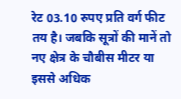रेट 03.10 रुपए प्रति वर्ग फीट तय है। जबकि सूत्रों की मानें तो नए क्षेत्र के चौबीस मीटर या इससे अधिक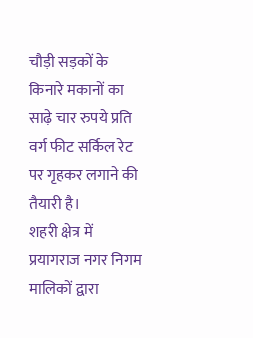चौड़ी सड़कों के किनारे मकानों का साढ़े चार रुपये प्रति वर्ग फीट सर्किल रेट पर गृहकर लगाने की तैयारी है।
शहरी क्षेत्र में प्रयागराज नगर निगम मालिकों द्वारा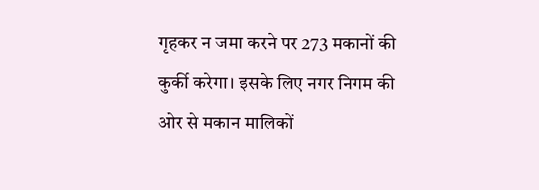गृहकर न जमा करने पर 273 मकानों की कुर्की करेगा। इसके लिए नगर निगम की ओर से मकान मालिकों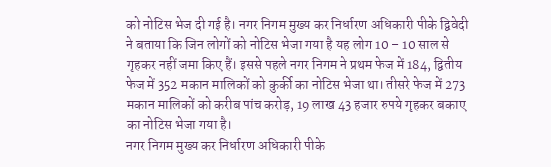को नोटिस भेज दी गई है। नगर निगम मुख्य कर निर्धारण अधिकारी पीके द्विवेदी ने बताया कि जिन लोगों को नोटिस भेजा गया है यह लोग 10 – 10 साल से गृहकर नहीं जमा किए हैं। इससे पहले नगर निगम ने प्रथम फेज में 184, द्वितीय फेज में 352 मकान मालिकों को कुर्की का नोटिस भेजा था। तीसरे फेज में 273 मकान मालिकों को करीब पांच करोड़, 19 लाख 43 हजार रुपये गृहकर बकाए का नोटिस भेजा गया है।
नगर निगम मुख्य कर निर्धारण अधिकारी पीके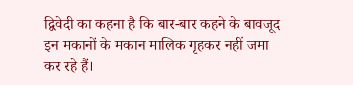द्विवेदी का कहना है कि बार-बार कहने के बावजूद इन मकानों के मकान मालिक गृहकर नहीं जमा कर रहे हैं।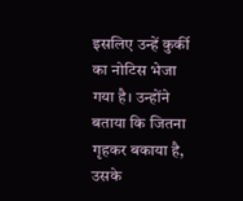इसलिए उन्हें कुर्की का नोटिस भेजा गया है। उन्होंने बताया कि जितना गृहकर बकाया है, उसके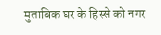मुताबिक घर के हिस्से को नगर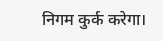निगम कुर्क करेगा।